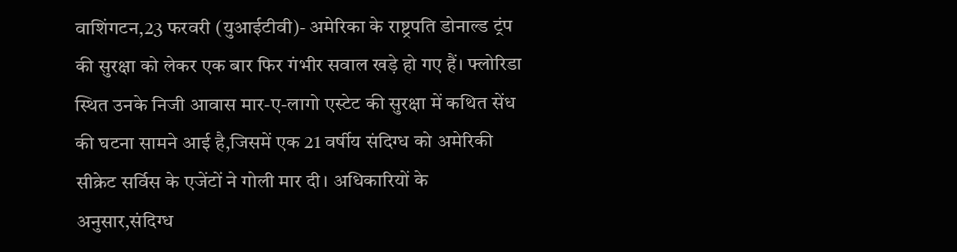वाशिंगटन,23 फरवरी (युआईटीवी)- अमेरिका के राष्ट्रपति डोनाल्ड ट्रंप की सुरक्षा को लेकर एक बार फिर गंभीर सवाल खड़े हो गए हैं। फ्लोरिडा स्थित उनके निजी आवास मार-ए-लागो एस्टेट की सुरक्षा में कथित सेंध की घटना सामने आई है,जिसमें एक 21 वर्षीय संदिग्ध को अमेरिकी सीक्रेट सर्विस के एजेंटों ने गोली मार दी। अधिकारियों के अनुसार,संदिग्ध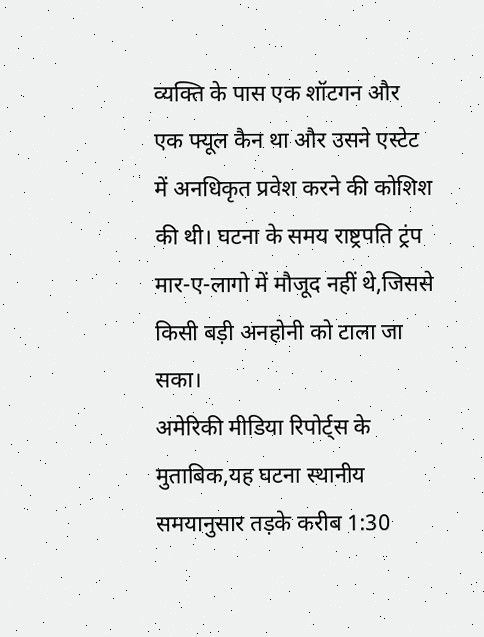व्यक्ति के पास एक शॉटगन और एक फ्यूल कैन था और उसने एस्टेट में अनधिकृत प्रवेश करने की कोशिश की थी। घटना के समय राष्ट्रपति ट्रंप मार-ए-लागो में मौजूद नहीं थे,जिससे किसी बड़ी अनहोनी को टाला जा सका।
अमेरिकी मीडिया रिपोर्ट्स के मुताबिक,यह घटना स्थानीय समयानुसार तड़के करीब 1:30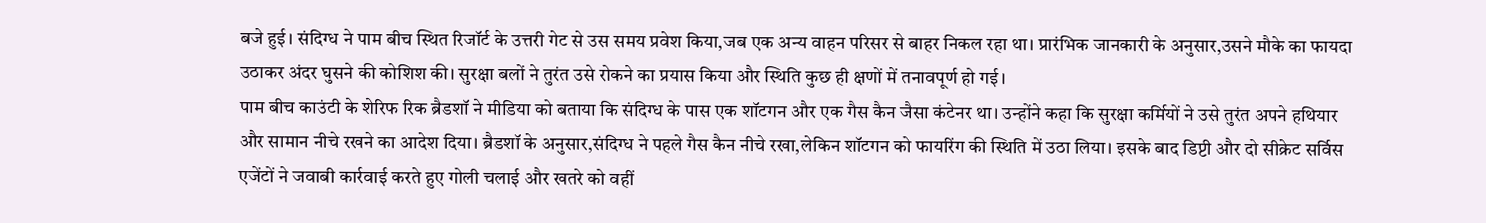बजे हुई। संदिग्ध ने पाम बीच स्थित रिजॉर्ट के उत्तरी गेट से उस समय प्रवेश किया,जब एक अन्य वाहन परिसर से बाहर निकल रहा था। प्रारंभिक जानकारी के अनुसार,उसने मौके का फायदा उठाकर अंदर घुसने की कोशिश की। सुरक्षा बलों ने तुरंत उसे रोकने का प्रयास किया और स्थिति कुछ ही क्षणों में तनावपूर्ण हो गई।
पाम बीच काउंटी के शेरिफ रिक ब्रैडशॉ ने मीडिया को बताया कि संदिग्ध के पास एक शॉटगन और एक गैस कैन जैसा कंटेनर था। उन्होंने कहा कि सुरक्षा कर्मियों ने उसे तुरंत अपने हथियार और सामान नीचे रखने का आदेश दिया। ब्रैडशॉ के अनुसार,संदिग्ध ने पहले गैस कैन नीचे रखा,लेकिन शॉटगन को फायरिंग की स्थिति में उठा लिया। इसके बाद डिप्टी और दो सीक्रेट सर्विस एजेंटों ने जवाबी कार्रवाई करते हुए गोली चलाई और खतरे को वहीं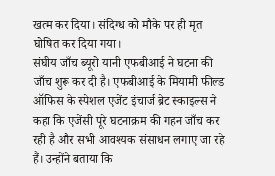खत्म कर दिया। संदिग्ध को मौके पर ही मृत घोषित कर दिया गया।
संघीय जाँच ब्यूरो यानी एफबीआई ने घटना की जाँच शुरू कर दी है। एफबीआई के मियामी फील्ड ऑफिस के स्पेशल एजेंट इंचार्ज ब्रेट स्काइल्स ने कहा कि एजेंसी पूरे घटनाक्रम की गहन जाँच कर रही है और सभी आवश्यक संसाधन लगाए जा रहे हैं। उन्होंने बताया कि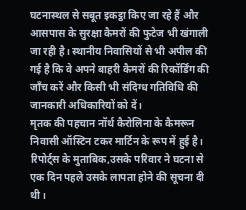घटनास्थल से सबूत इकट्ठा किए जा रहे हैं और आसपास के सुरक्षा कैमरों की फुटेज भी खंगाली जा रही है। स्थानीय निवासियों से भी अपील की गई है कि वे अपने बाहरी कैमरों की रिकॉर्डिंग की जाँच करें और किसी भी संदिग्ध गतिविधि की जानकारी अधिकारियों को दें।
मृतक की पहचान नॉर्थ कैरोलिना के कैमरून निवासी ऑस्टिन टकर मार्टिन के रूप में हुई है। रिपोर्ट्स के मुताबिक,उसके परिवार ने घटना से एक दिन पहले उसके लापता होने की सूचना दी थी।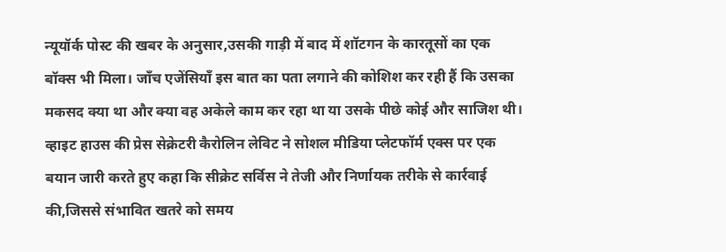न्यूयॉर्क पोस्ट की खबर के अनुसार,उसकी गाड़ी में बाद में शॉटगन के कारतूसों का एक बॉक्स भी मिला। जाँच एजेंसियाँ इस बात का पता लगाने की कोशिश कर रही हैं कि उसका मकसद क्या था और क्या वह अकेले काम कर रहा था या उसके पीछे कोई और साजिश थी।
व्हाइट हाउस की प्रेस सेक्रेटरी कैरोलिन लेविट ने सोशल मीडिया प्लेटफॉर्म एक्स पर एक बयान जारी करते हुए कहा कि सीक्रेट सर्विस ने तेजी और निर्णायक तरीके से कार्रवाई की,जिससे संभावित खतरे को समय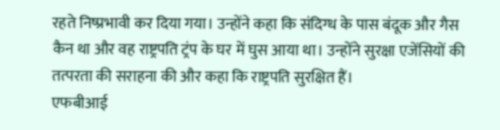रहते निष्प्रभावी कर दिया गया। उन्होंने कहा कि संदिग्ध के पास बंदूक और गैस कैन था और वह राष्ट्रपति ट्रंप के घर में घुस आया था। उन्होंने सुरक्षा एजेंसियों की तत्परता की सराहना की और कहा कि राष्ट्रपति सुरक्षित हैं।
एफबीआई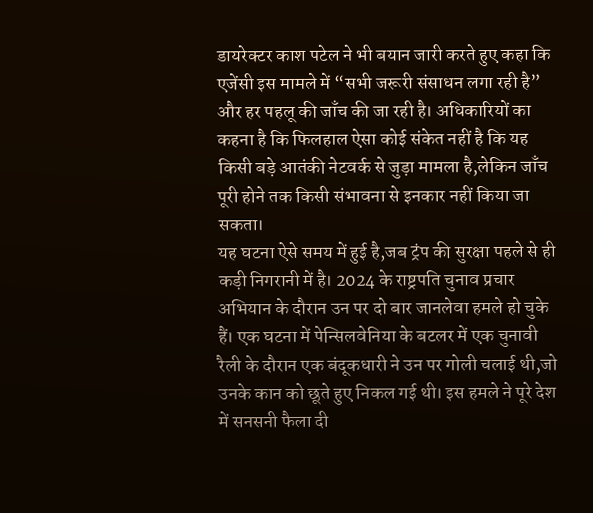डायरेक्टर काश पटेल ने भी बयान जारी करते हुए कहा कि एजेंसी इस मामले में “सभी जरूरी संसाधन लगा रही है” और हर पहलू की जाँच की जा रही है। अधिकारियों का कहना है कि फिलहाल ऐसा कोई संकेत नहीं है कि यह किसी बड़े आतंकी नेटवर्क से जुड़ा मामला है,लेकिन जाँच पूरी होने तक किसी संभावना से इनकार नहीं किया जा सकता।
यह घटना ऐसे समय में हुई है,जब ट्रंप की सुरक्षा पहले से ही कड़ी निगरानी में है। 2024 के राष्ट्रपति चुनाव प्रचार अभियान के दौरान उन पर दो बार जानलेवा हमले हो चुके हैं। एक घटना में पेन्सिलवेनिया के बटलर में एक चुनावी रैली के दौरान एक बंदूकधारी ने उन पर गोली चलाई थी,जो उनके कान को छूते हुए निकल गई थी। इस हमले ने पूरे देश में सनसनी फैला दी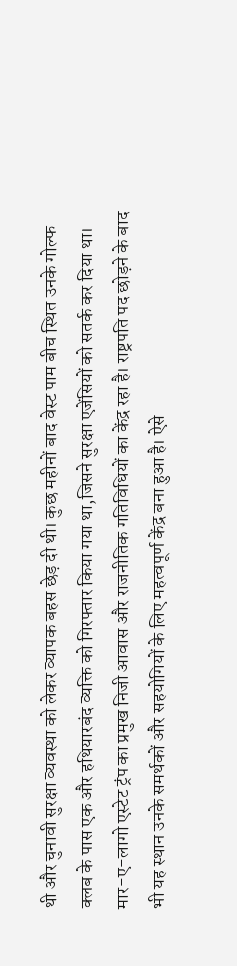थी और चुनावी सुरक्षा व्यवस्था को लेकर व्यापक बहस छेड़ दी थी। कुछ महीनों बाद वेस्ट पाम बीच स्थित उनके गोल्फ क्लब के पास एक और हथियारबंद व्यक्ति को गिरफ्तार किया गया था,जिसने सुरक्षा एजेंसियों को सतर्क कर दिया था।
मार-ए-लागो एस्टेट ट्रंप का प्रमुख निजी आवास और राजनीतिक गतिविधियों का केंद्र रहा है। राष्ट्रपति पद छोड़ने के बाद भी यह स्थान उनके समर्थकों और सहयोगियों के लिए महत्वपूर्ण केंद्र बना हुआ है। ऐसे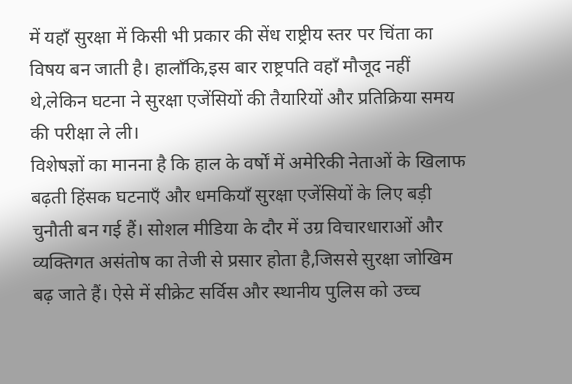में यहाँ सुरक्षा में किसी भी प्रकार की सेंध राष्ट्रीय स्तर पर चिंता का विषय बन जाती है। हालाँकि,इस बार राष्ट्रपति वहाँ मौजूद नहीं थे,लेकिन घटना ने सुरक्षा एजेंसियों की तैयारियों और प्रतिक्रिया समय की परीक्षा ले ली।
विशेषज्ञों का मानना है कि हाल के वर्षों में अमेरिकी नेताओं के खिलाफ बढ़ती हिंसक घटनाएँ और धमकियाँ सुरक्षा एजेंसियों के लिए बड़ी चुनौती बन गई हैं। सोशल मीडिया के दौर में उग्र विचारधाराओं और व्यक्तिगत असंतोष का तेजी से प्रसार होता है,जिससे सुरक्षा जोखिम बढ़ जाते हैं। ऐसे में सीक्रेट सर्विस और स्थानीय पुलिस को उच्च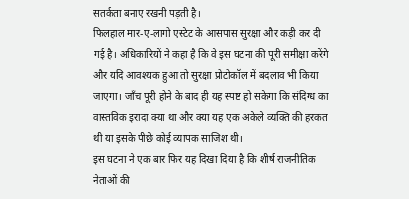सतर्कता बनाए रखनी पड़ती है।
फिलहाल मार-ए-लागो एस्टेट के आसपास सुरक्षा और कड़ी कर दी गई है। अधिकारियों ने कहा है कि वे इस घटना की पूरी समीक्षा करेंगे और यदि आवश्यक हुआ तो सुरक्षा प्रोटोकॉल में बदलाव भी किया जाएगा। जाँच पूरी होने के बाद ही यह स्पष्ट हो सकेगा कि संदिग्ध का वास्तविक इरादा क्या था और क्या यह एक अकेले व्यक्ति की हरकत थी या इसके पीछे कोई व्यापक साजिश थी।
इस घटना ने एक बार फिर यह दिखा दिया है कि शीर्ष राजनीतिक नेताओं की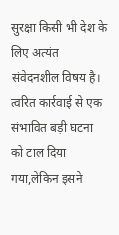सुरक्षा किसी भी देश के लिए अत्यंत संवेदनशील विषय है। त्वरित कार्रवाई से एक संभावित बड़ी घटना को टाल दिया गया,लेकिन इसने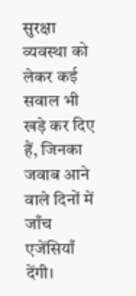सुरक्षा व्यवस्था को लेकर कई सवाल भी खड़े कर दिए हैं, जिनका जवाब आने वाले दिनों में जाँच एजेंसियाँ देंगी।